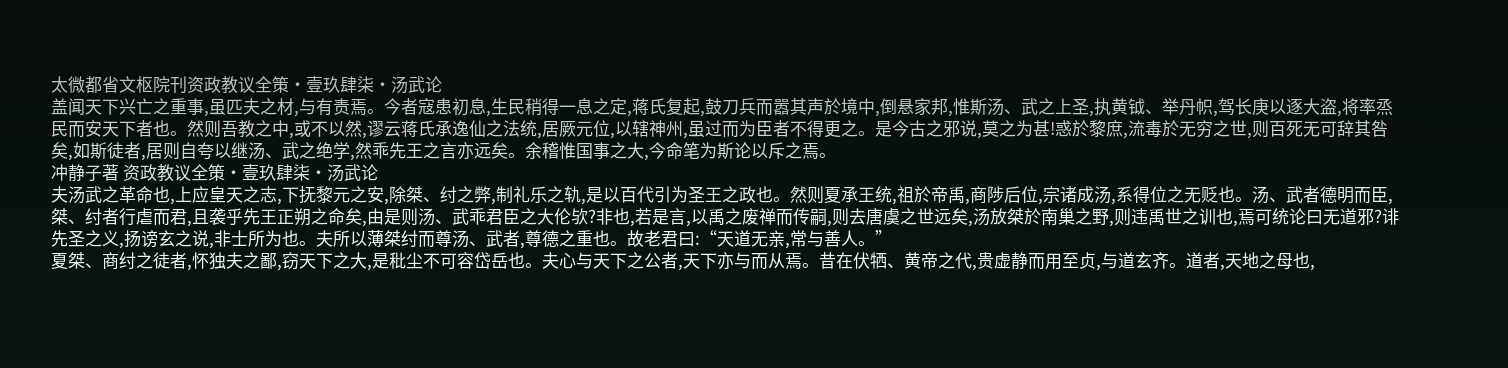太微都省文枢院刊资政教议全策·壹玖肆柒·汤武论
盖闻天下兴亡之重事,虽匹夫之材,与有责焉。今者寇患初息,生民稍得一息之定,蒋氏复起,鼓刀兵而嚣其声於境中,倒悬家邦,惟斯汤、武之上圣,执黄钺、举丹帜,驾长庚以逐大盗,将率烝民而安天下者也。然则吾教之中,或不以然,谬云蒋氏承逸仙之法统,居厥元位,以辖神州,虽过而为臣者不得更之。是今古之邪说,莫之为甚!惑於黎庶,流毒於无穷之世,则百死无可辞其咎矣,如斯徒者,居则自夸以继汤、武之绝学,然乖先王之言亦远矣。余稽惟国事之大,今命笔为斯论以斥之焉。
冲静子著 资政教议全策·壹玖肆柒·汤武论
夫汤武之革命也,上应皇天之志,下抚黎元之安,除桀、纣之弊,制礼乐之轨,是以百代引为圣王之政也。然则夏承王统,祖於帝禹,商陟后位,宗诸成汤,系得位之无贬也。汤、武者德明而臣,桀、纣者行虐而君,且袭乎先王正朔之命矣,由是则汤、武乖君臣之大伦欤?非也,若是言,以禹之废禅而传嗣,则去唐虞之世远矣,汤放桀於南巢之野,则违禹世之训也,焉可统论曰无道邪?诽先圣之义,扬谤玄之说,非士所为也。夫所以薄桀纣而尊汤、武者,尊德之重也。故老君曰:“天道无亲,常与善人。”
夏桀、商纣之徒者,怀独夫之鄙,窃天下之大,是秕尘不可容岱岳也。夫心与天下之公者,天下亦与而从焉。昔在伏牺、黄帝之代,贵虚静而用至贞,与道玄齐。道者,天地之母也,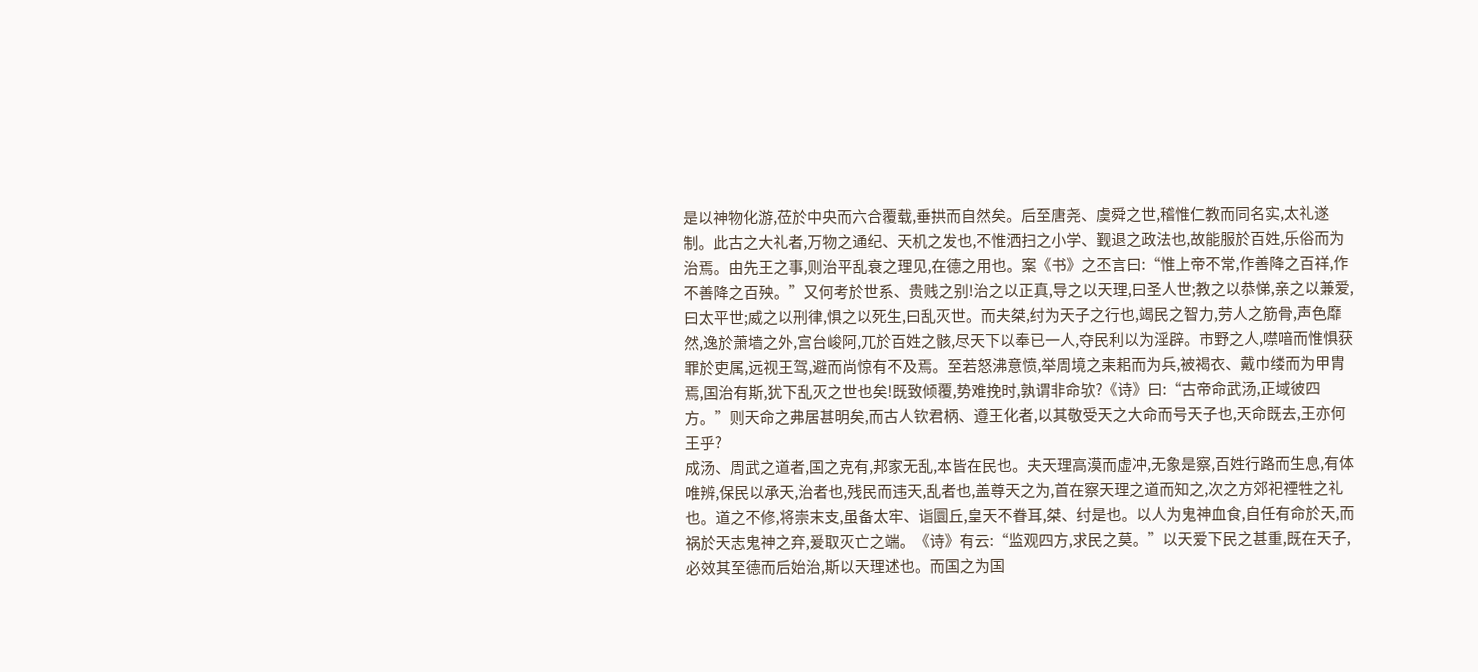是以神物化游,莅於中央而六合覆载,垂拱而自然矣。后至唐尧、虞舜之世,稽惟仁教而同名实,太礼遂制。此古之大礼者,万物之通纪、天机之发也,不惟洒扫之小学、觐退之政法也,故能服於百姓,乐俗而为治焉。由先王之事,则治平乱衰之理见,在德之用也。案《书》之丕言曰:“惟上帝不常,作善降之百祥,作不善降之百殃。”又何考於世系、贵贱之别!治之以正真,导之以天理,曰圣人世;教之以恭悌,亲之以兼爱,曰太平世;威之以刑律,惧之以死生,曰乱灭世。而夫桀,纣为天子之行也,竭民之智力,劳人之筋骨,声色靡然,逸於萧墙之外,宫台峻阿,兀於百姓之骸,尽天下以奉已一人,夺民利以为淫辟。市野之人,噤喑而惟惧获罪於吏属,远视王驾,避而尚惊有不及焉。至若怒沸意愤,举周境之耒耜而为兵,被褐衣、戴巾缕而为甲胄焉,国治有斯,犹下乱灭之世也矣!既致倾覆,势难挽时,孰谓非命欤?《诗》曰:“古帝命武汤,正域彼四方。”则天命之弗居甚明矣,而古人钦君柄、遵王化者,以其敬受天之大命而号天子也,天命既去,王亦何王乎?
成汤、周武之道者,国之克有,邦家无乱,本皆在民也。夫天理高漠而虚冲,无象是察,百姓行路而生息,有体唯辨,保民以承天,治者也,残民而违天,乱者也,盖尊天之为,首在察天理之道而知之,次之方郊祀禋牲之礼也。道之不修,将崇末支,虽备太牢、诣圜丘,皇天不眷耳,桀、纣是也。以人为鬼神血食,自任有命於天,而祸於天志鬼神之弃,爰取灭亡之端。《诗》有云:“监观四方,求民之莫。”以天爱下民之甚重,既在天子,必效其至德而后始治,斯以天理述也。而国之为国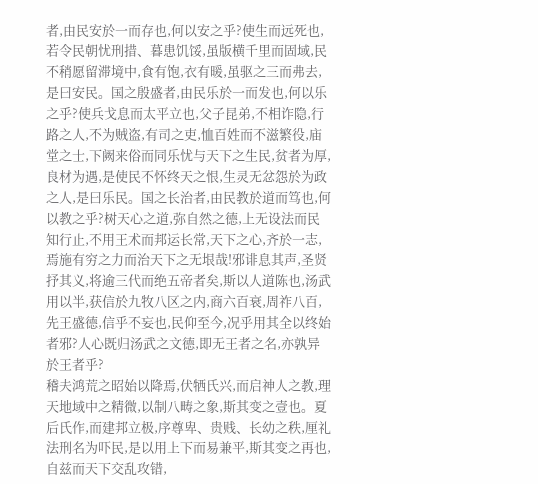者,由民安於一而存也,何以安之乎?使生而远死也,若令民朝忧刑措、暮患饥馁,虽版横千里而固域,民不稍愿留滞境中,食有饱,衣有暖,虽驱之三而弗去,是曰安民。国之殷盛者,由民乐於一而发也,何以乐之乎?使兵戈息而太平立也,父子昆弟,不相诈隐,行路之人,不为贼盗,有司之吏,恤百姓而不滋繁役,庙堂之士,下阙来俗而同乐忧与天下之生民,贫者为厚,良材为遇,是使民不怀终天之恨,生灵无忿怨於为政之人,是曰乐民。国之长治者,由民教於道而笃也,何以教之乎?树天心之道,弥自然之德,上无设法而民知行止,不用王术而邦运长常,天下之心,齐於一志,焉施有穷之力而治天下之无垠哉!邪诽息其声,圣贤抒其义,将逾三代而绝五帝者矣,斯以人道陈也,汤武用以半,获信於九牧八区之内,商六百衰,周祚八百,先王盛德,信乎不妄也,民仰至今,况乎用其全以终始者邪?人心既归汤武之文德,即无王者之名,亦孰异於王者乎?
稽夫鸿荒之昭始以降焉,伏牺氏兴,而启神人之教,理天地域中之精微,以制八畴之象,斯其变之壹也。夏后氏作,而建邦立极,序尊卑、贵贱、长幼之秩,厘礼法刑名为吓民,是以用上下而易兼平,斯其变之再也,自兹而天下交乱攻错,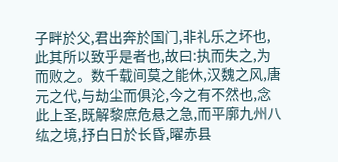子畔於父,君出奔於国门,非礼乐之坏也,此其所以致乎是者也,故曰:执而失之,为而败之。数千载间莫之能休,汉魏之风,唐元之代,与劫尘而俱沦,今之有不然也,念此上圣,既解黎庶危悬之急,而平廓九州八纮之境,抒白日於长昏,曜赤县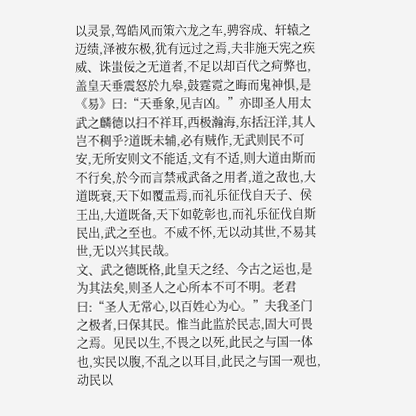以灵景,驾皓风而策六龙之车,骋容成、轩辕之迈绩,泽被东极,犹有远过之焉,夫非施天宪之疾威、诛蚩佞之无道者,不足以却百代之疴弊也,盖皇天垂震怒於九皋,鼓霆霓之晦而鬼神惧,是《易》曰:“天垂象,见吉凶。”亦即圣人用太武之麟德以扫不祥耳,西极瀚海,东括汪洋,其人岂不稠乎?道既未辅,必有贼作,无武则民不可安,无所安则文不能适,文有不适,则大道由斯而不行矣,於今而言禁戒武备之用者,道之敌也,大道既衰,天下如覆盂焉,而礼乐征伐自天子、侯王出,大道既备,天下如乾彰也,而礼乐征伐自斯民出,武之至也。不威不怀,无以动其世,不易其世,无以兴其民哉。
文、武之德既格,此皇天之经、今古之运也,是为其法矣,则圣人之心所本不可不明。老君曰:“圣人无常心,以百姓心为心。”夫我圣门之极者,曰保其民。惟当此监於民志,固大可畏之焉。见民以生,不畏之以死,此民之与国一体也,实民以腹,不乱之以耳目,此民之与国一观也,动民以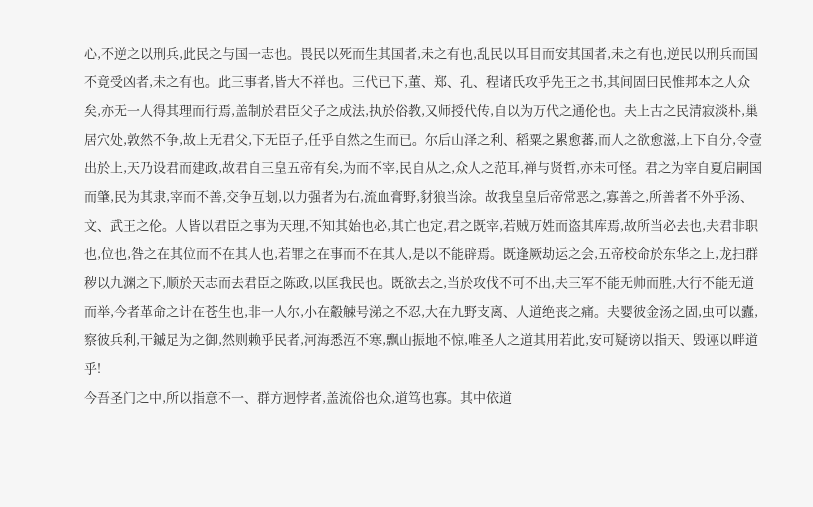心,不逆之以刑兵,此民之与国一志也。畏民以死而生其国者,未之有也,乱民以耳目而安其国者,未之有也,逆民以刑兵而国不竟受凶者,未之有也。此三事者,皆大不祥也。三代已下,董、郑、孔、程诸氏攻乎先王之书,其间固曰民惟邦本之人众矣,亦无一人得其理而行焉,盖制於君臣父子之成法,执於俗教,又师授代传,自以为万代之通伦也。夫上古之民清寂淡朴,巢居穴处,敦然不争,故上无君父,下无臣子,任乎自然之生而已。尔后山泽之利、稻粟之累愈蕃,而人之欲愈滋,上下自分,令壹出於上,天乃设君而建政,故君自三皇五帝有矣,为而不宰,民自从之,众人之范耳,禅与贤哲,亦未可怪。君之为宰自夏启嗣国而肇,民为其隶,宰而不善,交争互刬,以力强者为右,流血膏野,豺狼当涂。故我皇皇后帝常恶之,寡善之,所善者不外乎汤、文、武王之伦。人皆以君臣之事为天理,不知其始也必,其亡也定,君之既宰,若贼万姓而盗其库焉,故所当必去也,夫君非职也,位也,咎之在其位而不在其人也,若罪之在事而不在其人,是以不能辟焉。既逢厥劫运之会,五帝校命於东华之上,龙扫群秽以九渊之下,顺於天志而去君臣之陈政,以匡我民也。既欲去之,当於攻伐不可不出,夫三军不能无帅而胜,大行不能无道而举,今者革命之计在苍生也,非一人尔,小在觳觫号涕之不忍,大在九野支离、人道绝丧之痛。夫婴彼金汤之固,虫可以蠹,察彼兵利,干鏚足为之御,然则赖乎民者,河海悉沍不寒,飘山振地不惊,唯圣人之道其用若此,安可疑谤以指天、毁诬以畔道乎!
今吾圣门之中,所以指意不一、群方迥悖者,盖流俗也众,道笃也寡。其中依道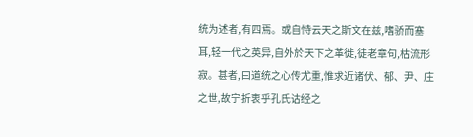统为述者,有四焉。或自恃云天之斯文在兹,嗜骄而塞耳,轻一代之英异,自外於天下之革徙,徒老章句,枯流形寂。甚者,曰道统之心传尤重,惟求近诸伏、郁、尹、庄之世,故宁折衷乎孔氏诂经之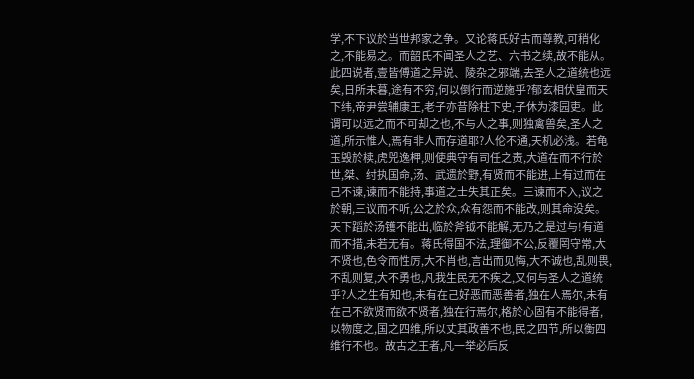学,不下议於当世邦家之争。又论蒋氏好古而尊教,可稍化之,不能易之。而韶氏不闻圣人之艺、六书之续,故不能从。此四说者,壹皆傅道之异说、陵杂之邪端,去圣人之道统也远矣,日所未暮,途有不穷,何以倒行而逆施乎?郁玄相伏皇而天下纬,帝尹尝辅康王,老子亦昔除柱下史,子休为漆园吏。此谓可以远之而不可却之也,不与人之事,则独禽兽矣,圣人之道,所示惟人,焉有非人而存道耶?人伦不通,天机必浅。若龟玉毁於椟,虎兕逸柙,则使典守有司任之责,大道在而不行於世,桀、纣执国命,汤、武遗於野,有贤而不能进,上有过而在己不谏,谏而不能持,事道之士失其正矣。三谏而不入,议之於朝,三议而不听,公之於众,众有怨而不能改,则其命没矣。天下蹈於汤镬不能出,临於斧钺不能解,无乃之是过与!有道而不措,未若无有。蒋氏得国不法,理御不公,反覆罔守常,大不贤也,色令而性厉,大不肖也,言出而见悔,大不诚也,乱则畏,不乱则复,大不勇也,凡我生民无不疾之,又何与圣人之道统乎?人之生有知也,未有在己好恶而恶善者,独在人焉尔,未有在己不欲贤而欲不贤者,独在行焉尔,格於心固有不能得者,以物度之,国之四维,所以丈其政善不也,民之四节,所以衡四维行不也。故古之王者,凡一举必后反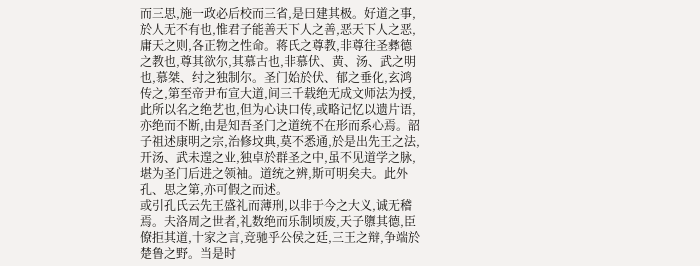而三思,施一政必后校而三省,是曰建其极。好道之事,於人无不有也,惟君子能善天下人之善,恶天下人之恶,庸天之则,各正物之性命。蒋氏之尊教,非尊往圣彝德之教也,尊其欲尔,其慕古也,非慕伏、黄、汤、武之明也,慕桀、纣之独制尔。圣门始於伏、郁之垂化,玄鸿传之,第至帝尹布宣大道,间三千载绝无成文师法为授,此所以名之绝艺也,但为心诀口传,或略记忆以遗片语,亦绝而不断,由是知吾圣门之道统不在形而系心焉。韶子祖述康明之宗,治修坟典,莫不悉通,於是出先王之法,开汤、武未遑之业,独卓於群圣之中,虽不见道学之脉,堪为圣门后进之领袖。道统之辨,斯可明矣夫。此外孔、思之第,亦可假之而述。
或引孔氏云先王盛礼而薄刑,以非于今之大义,诚无稽焉。夫洛周之世者,礼数绝而乐制顷废,天子隳其德,臣僚拒其道,十家之言,竞驰乎公侯之廷,三王之辩,争端於楚鲁之野。当是时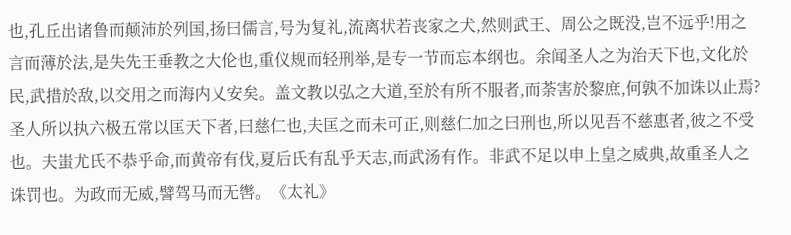也,孔丘出诸鲁而颠沛於列国,扬曰儒言,号为复礼,流离状若丧家之犬,然则武王、周公之既没,岂不远乎!用之言而薄於法,是失先王垂教之大伦也,重仪规而轻刑举,是专一节而忘本纲也。余闻圣人之为治天下也,文化於民,武措於敌,以交用之而海内乂安矣。盖文教以弘之大道,至於有所不服者,而荼害於黎庶,何孰不加诛以止焉?圣人所以执六极五常以匡天下者,曰慈仁也,夫匡之而未可正,则慈仁加之曰刑也,所以见吾不慈惠者,彼之不受也。夫蚩尤氏不恭乎命,而黄帝有伐,夏后氏有乱乎天志,而武汤有作。非武不足以申上皇之威典,故重圣人之诛罚也。为政而无威,譬驾马而无辔。《太礼》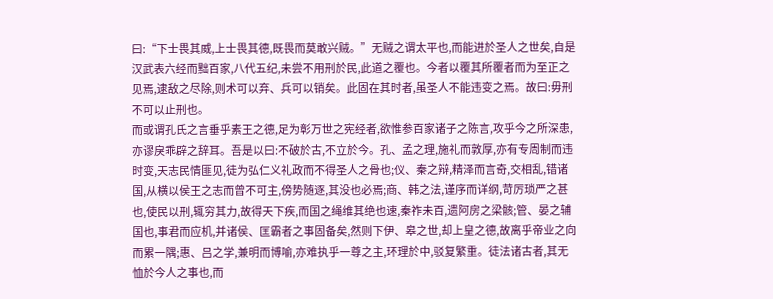曰:“下士畏其威,上士畏其德,既畏而莫敢兴贼。”无贼之谓太平也,而能进於圣人之世矣,自是汉武表六经而黜百家,八代五纪,未尝不用刑於民,此道之覆也。今者以覆其所覆者而为至正之见焉,逮敌之尽除,则术可以弃、兵可以销矣。此固在其时者,虽圣人不能违变之焉。故曰:毋刑不可以止刑也。
而或谓孔氏之言垂乎素王之德,足为彰万世之宪经者,欲惟参百家诸子之陈言,攻乎今之所深患,亦谬戾乖辟之辞耳。吾是以曰:不破於古,不立於今。孔、孟之理,施礼而敦厚,亦有专周制而违时变,天志民情匪见,徒为弘仁义礼政而不得圣人之骨也;仪、秦之辩,精泽而言奇,交相乱,错诸国,从横以侯王之志而曾不可主,傍势随逐,其没也必焉;商、韩之法,谨序而详纲,苛厉琐严之甚也,使民以刑,辄穷其力,故得天下疾,而国之绳维其绝也速,秦祚未百,遗阿房之梁骸;管、晏之辅国也,事君而应机,并诸侯、匡霸者之事固备矣,然则下伊、皋之世,却上皇之德,故离乎帝业之向而累一隅;惠、吕之学,兼明而博喻,亦难执乎一尊之主,环理於中,驳复繁重。徒法诸古者,其无恤於今人之事也,而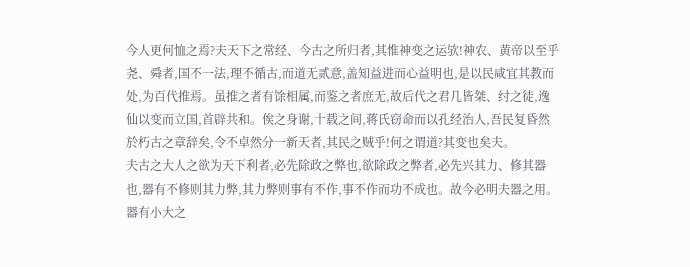今人更何恤之焉?夫天下之常经、今古之所归者,其惟神变之运欤!神农、黄帝以至乎尧、舜者,国不一法,理不循古,而道无贰意,盖知益进而心益明也,是以民咸宜其教而处,为百代推焉。虽推之者有馀相属,而鉴之者庶无,故后代之君几皆桀、纣之徒,逸仙以变而立国,首辟共和。俟之身谢,十载之间,蒋氏窃命而以孔经治人,吾民复昏然於朽古之章辞矣,令不卓然分一新天者,其民之贼乎!何之谓道?其变也矣夫。
夫古之大人之欲为天下利者,必先除政之弊也,欲除政之弊者,必先兴其力、修其器也,器有不修则其力弊,其力弊则事有不作,事不作而功不成也。故今必明夫器之用。器有小大之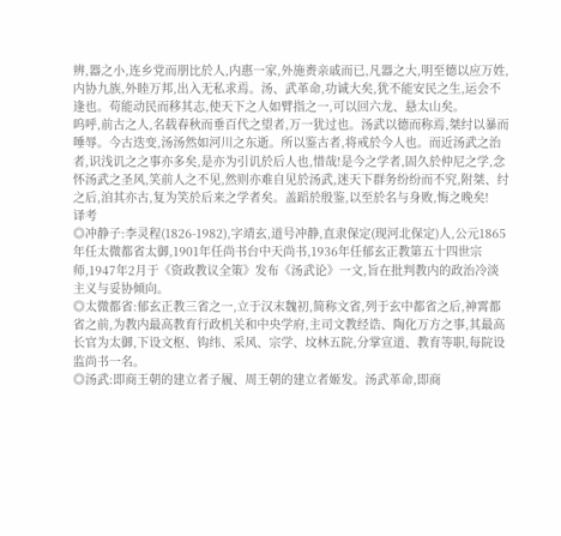辨,器之小,连乡党而朋比於人,内惠一家,外施赉亲戚而已,凡器之大,明至德以应万姓,内协九族,外睦万邦,出入无私求焉。汤、武革命,功诚大矣,犹不能安民之生,运会不逢也。苟能动民而移其志,使天下之人如臂指之一,可以回六龙、悬太山矣。
呜呼,前古之人,名载春秋而垂百代之望者,万一犹过也。汤武以德而称焉,桀纣以暴而唾辱。今古迭变,汤汤然如河川之东逝。所以鉴古者,将戒於今人也。而近汤武之治者,识浅讥之之事亦多矣,是亦为引讥於后人也,惜哉!是今之学者,固久於仲尼之学,念怀汤武之圣风,笑前人之不见,然则亦难自见於汤武,迷天下群务纷纷而不究,附桀、纣之后,洎其亦古,复为笑於后来之学者矣。盖蹈於殷鉴,以至於名与身败,悔之晚矣!
译考
◎冲静子:李灵程(1826-1982),字靖玄,道号冲静,直隶保定(现河北保定)人,公元1865年任太微都省太御,1901年任尚书台中天尚书,1936年任郁玄正教第五十四世宗师,1947年2月于《资政教议全策》发布《汤武论》一文,旨在批判教内的政治冷淡主义与妥协倾向。
◎太微都省:郁玄正教三省之一,立于汉末魏初,简称文省,列于玄中都省之后,神霄都省之前,为教内最高教育行政机关和中央学府,主司文教经诰、陶化万方之事,其最高长官为太御,下设文枢、钩纬、采风、宗学、坟林五院,分掌宣道、教育等职,每院设监尚书一名。
◎汤武:即商王朝的建立者子履、周王朝的建立者姬发。汤武革命,即商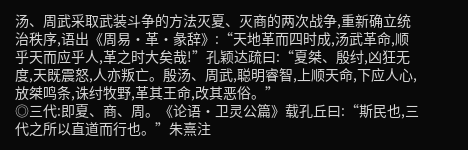汤、周武采取武装斗争的方法灭夏、灭商的两次战争,重新确立统治秩序,语出《周易•革•彖辞》:“天地革而四时成,汤武革命,顺乎天而应乎人,革之时大矣哉!”孔颖达疏曰:“夏桀、殷纣,凶狂无度,天既震怒,人亦叛亡。殷汤、周武,聪明睿智,上顺天命,下应人心,放桀鸣条,诛纣牧野,革其王命,改其恶俗。”
◎三代:即夏、商、周。《论语•卫灵公篇》载孔丘曰:“斯民也,三代之所以直道而行也。”朱熹注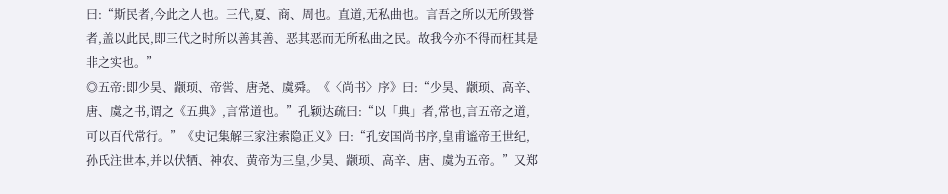曰:“斯民者,今此之人也。三代,夏、商、周也。直道,无私曲也。言吾之所以无所毁誉者,盖以此民,即三代之时所以善其善、恶其恶而无所私曲之民。故我今亦不得而枉其是非之实也。”
◎五帝:即少昊、颛顼、帝喾、唐尧、虞舜。《〈尚书〉序》曰:“少昊、颛顼、高辛、唐、虞之书,谓之《五典》,言常道也。”孔颖达疏曰:“以「典」者,常也,言五帝之道,可以百代常行。”《史记集解三家注索隐正义》曰:“孔安国尚书序,皇甫谧帝王世纪,孙氏注世本,并以伏牺、神农、黄帝为三皇,少昊、颛顼、高辛、唐、虞为五帝。”又郑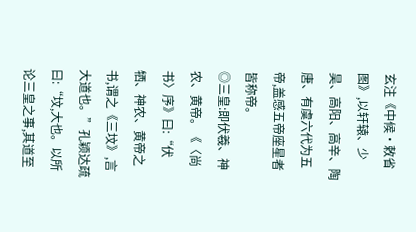玄注《中候•敕省图》,以轩辕、少昊、高阳、高辛、陶唐、有虞六代为五帝,盖感五帝座星者皆称帝。
◎三皇:即伏羲、神农、黄帝。《〈尚书〉序》曰:“伏牺、神农、黄帝之书,谓之《三坟》,言大道也。”孔颖达疏曰:“坟,大也。以所论三皇之事,其道至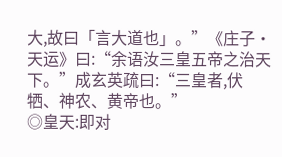大,故曰「言大道也」。”《庄子•天运》曰:“余语汝三皇五帝之治天下。”成玄英疏曰:“三皇者,伏牺、神农、黄帝也。”
◎皇天:即对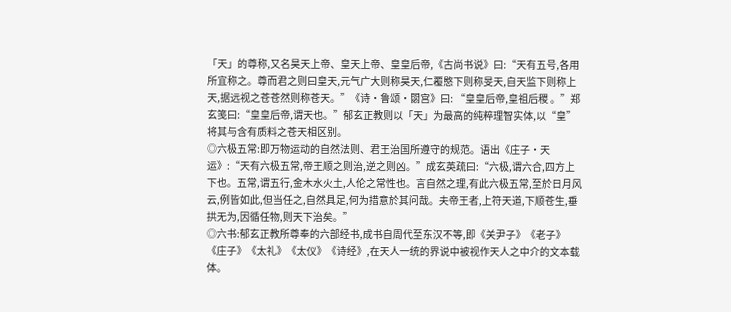「天」的尊称,又名昊天上帝、皇天上帝、皇皇后帝,《古尚书说》曰:“天有五号,各用所宜称之。尊而君之则曰皇天,元气广大则称昊天,仁覆愍下则称旻天,自天监下则称上天,据远视之苍苍然则称苍天。”《诗•鲁颂•閟宫》曰: “皇皇后帝,皇祖后稷 。”郑玄笺曰:“皇皇后帝,谓天也。”郁玄正教则以「天」为最高的纯粹理智实体,以“皇”将其与含有质料之苍天相区别。
◎六极五常:即万物运动的自然法则、君王治国所遵守的规范。语出《庄子•天运》:“天有六极五常,帝王顺之则治,逆之则凶。”成玄英疏曰:“六极,谓六合,四方上下也。五常,谓五行,金木水火土,人伦之常性也。言自然之理,有此六极五常,至於日月风云,例皆如此,但当任之,自然具足,何为措意於其问哉。夫帝王者,上符天道,下顺苍生,垂拱无为,因循任物,则天下治矣。”
◎六书:郁玄正教所尊奉的六部经书,成书自周代至东汉不等,即《关尹子》《老子》《庄子》《太礼》《太仪》《诗经》,在天人一统的界说中被视作天人之中介的文本载体。